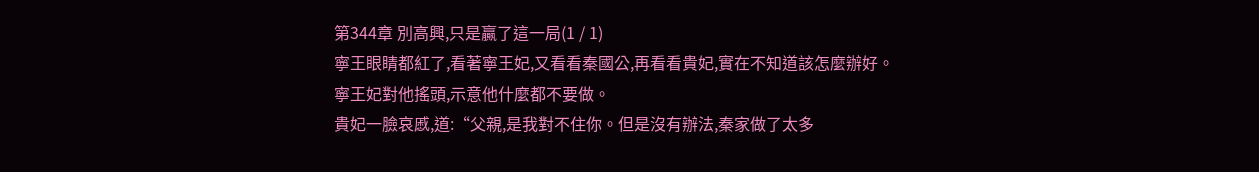第344章 別高興,只是贏了這一局(1 / 1)
寧王眼睛都紅了,看著寧王妃,又看看秦國公,再看看貴妃,實在不知道該怎麼辦好。
寧王妃對他搖頭,示意他什麼都不要做。
貴妃一臉哀慼,道:“父親,是我對不住你。但是沒有辦法,秦家做了太多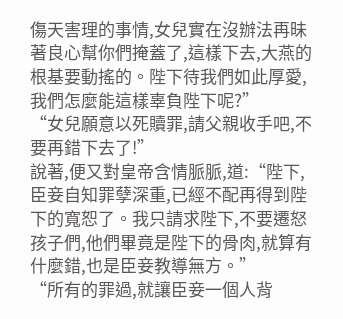傷天害理的事情,女兒實在沒辦法再昧著良心幫你們掩蓋了,這樣下去,大燕的根基要動搖的。陛下待我們如此厚愛,我們怎麼能這樣辜負陛下呢?”
“女兒願意以死贖罪,請父親收手吧,不要再錯下去了!”
說著,便又對皇帝含情脈脈,道:“陛下,臣妾自知罪孽深重,已經不配再得到陛下的寬恕了。我只請求陛下,不要遷怒孩子們,他們畢竟是陛下的骨肉,就算有什麼錯,也是臣妾教導無方。”
“所有的罪過,就讓臣妾一個人背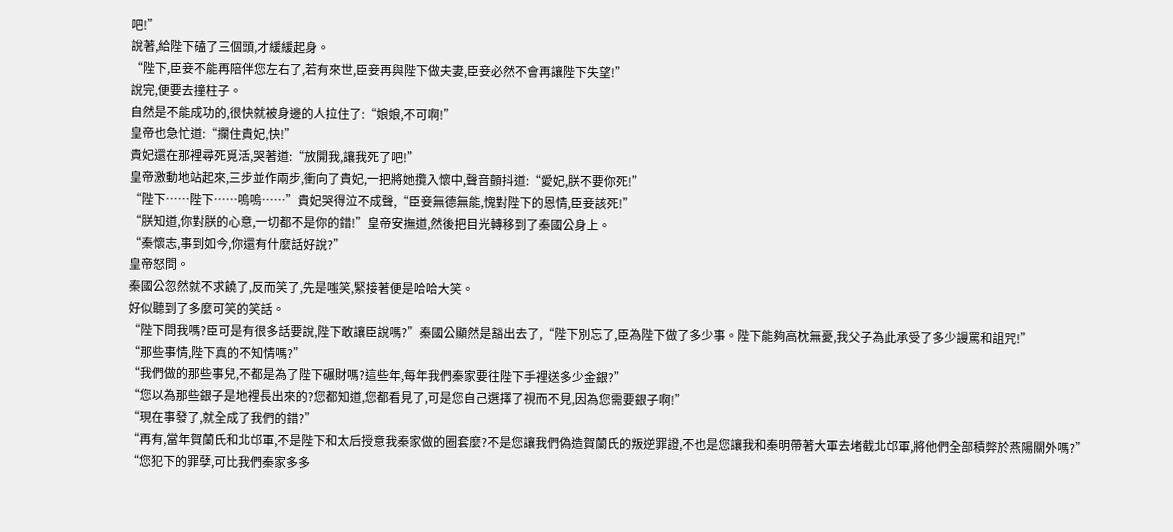吧!”
說著,給陛下磕了三個頭,才緩緩起身。
“陛下,臣妾不能再陪伴您左右了,若有來世,臣妾再與陛下做夫妻,臣妾必然不會再讓陛下失望!”
說完,便要去撞柱子。
自然是不能成功的,很快就被身邊的人拉住了:“娘娘,不可啊!”
皇帝也急忙道:“攔住貴妃,快!”
貴妃還在那裡尋死覓活,哭著道:“放開我,讓我死了吧!”
皇帝激動地站起來,三步並作兩步,衝向了貴妃,一把將她攬入懷中,聲音顫抖道:“愛妃,朕不要你死!”
“陛下……陛下……嗚嗚……”貴妃哭得泣不成聲,“臣妾無德無能,愧對陛下的恩情,臣妾該死!”
“朕知道,你對朕的心意,一切都不是你的錯!”皇帝安撫道,然後把目光轉移到了秦國公身上。
“秦懷志,事到如今,你還有什麼話好說?”
皇帝怒問。
秦國公忽然就不求饒了,反而笑了,先是嗤笑,緊接著便是哈哈大笑。
好似聽到了多麼可笑的笑話。
“陛下問我嗎?臣可是有很多話要說,陛下敢讓臣說嗎?”秦國公顯然是豁出去了,“陛下別忘了,臣為陛下做了多少事。陛下能夠高枕無憂,我父子為此承受了多少謾罵和詛咒!”
“那些事情,陛下真的不知情嗎?”
“我們做的那些事兒,不都是為了陛下碾財嗎?這些年,每年我們秦家要往陛下手裡送多少金銀?”
“您以為那些銀子是地裡長出來的?您都知道,您都看見了,可是您自己選擇了視而不見,因為您需要銀子啊!”
“現在事發了,就全成了我們的錯?”
“再有,當年賀蘭氏和北邙軍,不是陛下和太后授意我秦家做的圈套麼?不是您讓我們偽造賀蘭氏的叛逆罪證,不也是您讓我和秦明帶著大軍去堵截北邙軍,將他們全部積弊於燕陽關外嗎?”
“您犯下的罪孽,可比我們秦家多多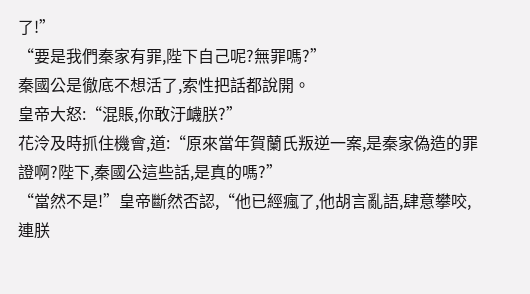了!”
“要是我們秦家有罪,陛下自己呢?無罪嗎?”
秦國公是徹底不想活了,索性把話都說開。
皇帝大怒:“混賬,你敢汙衊朕?”
花泠及時抓住機會,道:“原來當年賀蘭氏叛逆一案,是秦家偽造的罪證啊?陛下,秦國公這些話,是真的嗎?”
“當然不是!”皇帝斷然否認,“他已經瘋了,他胡言亂語,肆意攀咬,連朕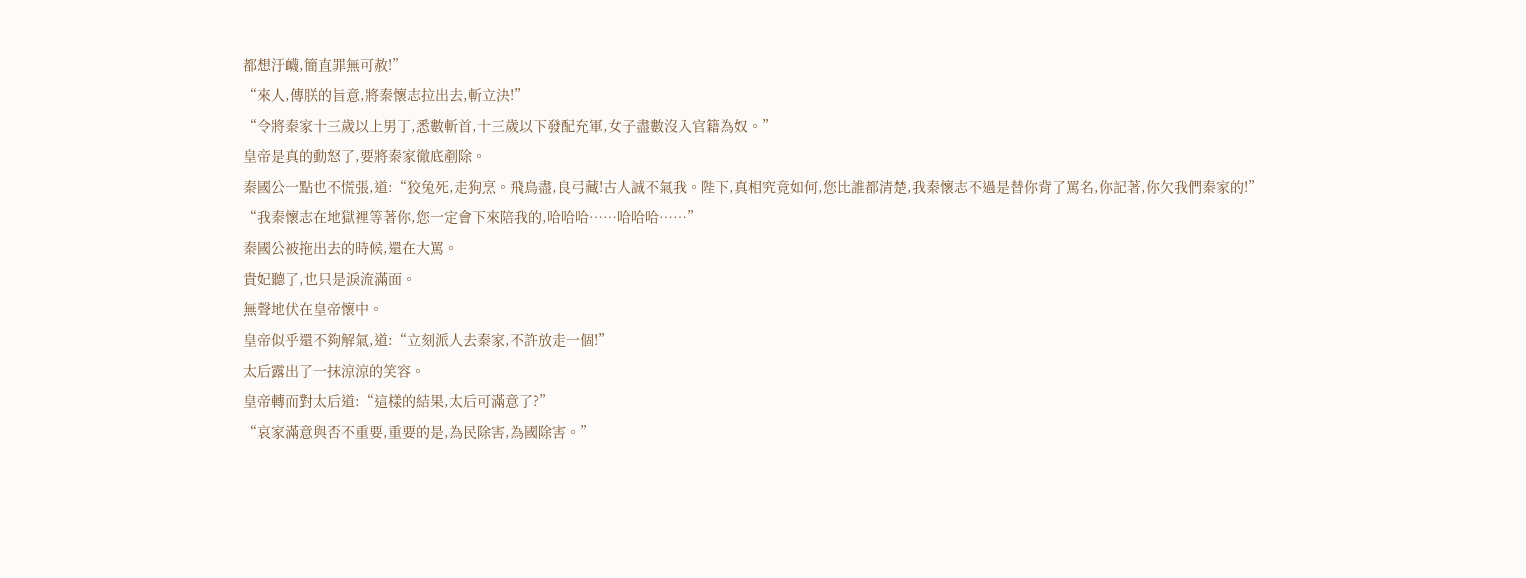都想汙衊,簡直罪無可赦!”
“來人,傳朕的旨意,將秦懷志拉出去,斬立決!”
“令將秦家十三歲以上男丁,悉數斬首,十三歲以下發配充軍,女子盡數沒入官籍為奴。”
皇帝是真的動怒了,要將秦家徹底剷除。
秦國公一點也不慌張,道:“狡兔死,走狗烹。飛鳥盡,良弓藏!古人誠不氣我。陛下,真相究竟如何,您比誰都清楚,我秦懷志不過是替你背了罵名,你記著,你欠我們秦家的!”
“我秦懷志在地獄裡等著你,您一定會下來陪我的,哈哈哈……哈哈哈……”
秦國公被拖出去的時候,還在大罵。
貴妃聽了,也只是淚流滿面。
無聲地伏在皇帝懷中。
皇帝似乎還不夠解氣,道:“立刻派人去秦家,不許放走一個!”
太后露出了一抹涼涼的笑容。
皇帝轉而對太后道:“這樣的結果,太后可滿意了?”
“哀家滿意與否不重要,重要的是,為民除害,為國除害。”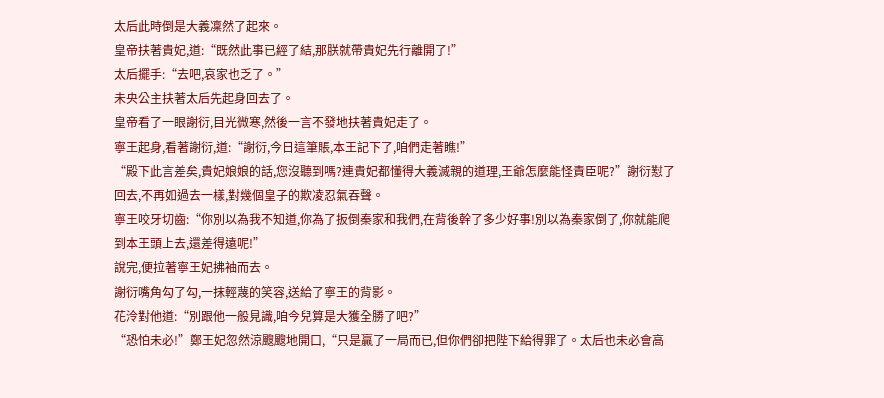太后此時倒是大義凜然了起來。
皇帝扶著貴妃,道:“既然此事已經了結,那朕就帶貴妃先行離開了!”
太后擺手:“去吧,哀家也乏了。”
未央公主扶著太后先起身回去了。
皇帝看了一眼謝衍,目光微寒,然後一言不發地扶著貴妃走了。
寧王起身,看著謝衍,道:“謝衍,今日這筆賬,本王記下了,咱們走著瞧!”
“殿下此言差矣,貴妃娘娘的話,您沒聽到嗎?連貴妃都懂得大義滅親的道理,王爺怎麼能怪責臣呢?”謝衍懟了回去,不再如過去一樣,對幾個皇子的欺凌忍氣吞聲。
寧王咬牙切齒:“你別以為我不知道,你為了扳倒秦家和我們,在背後幹了多少好事!別以為秦家倒了,你就能爬到本王頭上去,還差得遠呢!”
說完,便拉著寧王妃拂袖而去。
謝衍嘴角勾了勾,一抹輕蔑的笑容,送給了寧王的背影。
花泠對他道:“別跟他一般見識,咱今兒算是大獲全勝了吧?”
“恐怕未必!”鄭王妃忽然涼颼颼地開口,“只是贏了一局而已,但你們卻把陛下給得罪了。太后也未必會高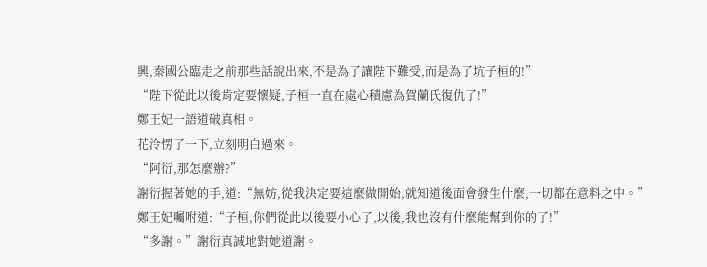興,秦國公臨走之前那些話說出來,不是為了讓陛下難受,而是為了坑子桓的!”
“陛下從此以後肯定要懷疑,子桓一直在處心積慮為賀蘭氏復仇了!”
鄭王妃一語道破真相。
花泠愣了一下,立刻明白過來。
“阿衍,那怎麼辦?”
謝衍握著她的手,道:“無妨,從我決定要這麼做開始,就知道後面會發生什麼,一切都在意料之中。”
鄭王妃囑咐道:“子桓,你們從此以後要小心了,以後,我也沒有什麼能幫到你的了!”
“多謝。”謝衍真誠地對她道謝。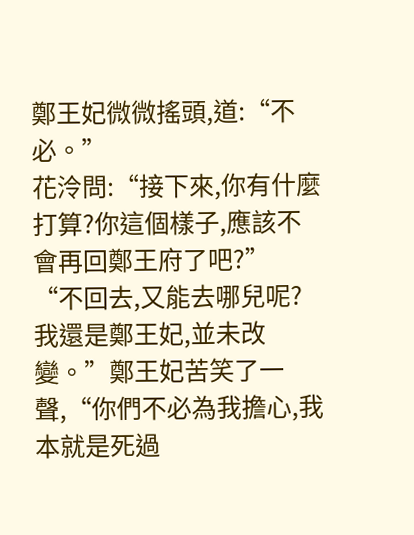鄭王妃微微搖頭,道:“不必。”
花泠問:“接下來,你有什麼打算?你這個樣子,應該不會再回鄭王府了吧?”
“不回去,又能去哪兒呢?我還是鄭王妃,並未改變。”鄭王妃苦笑了一聲,“你們不必為我擔心,我本就是死過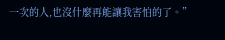一次的人,也沒什麼再能讓我害怕的了。”